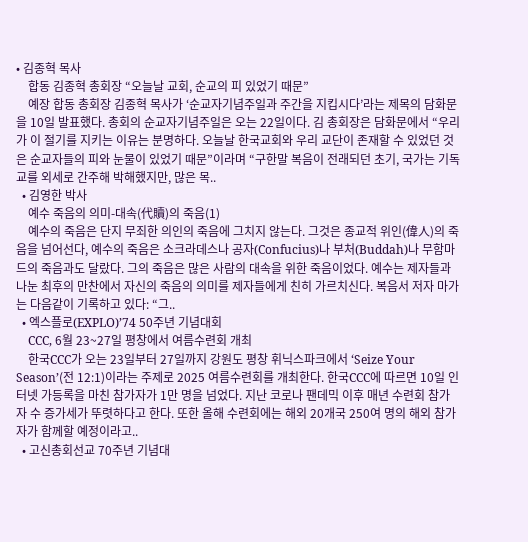• 김종혁 목사
    합동 김종혁 총회장 “오늘날 교회, 순교의 피 있었기 때문”
    예장 합동 총회장 김종혁 목사가 ‘순교자기념주일과 주간을 지킵시다’라는 제목의 담화문을 10일 발표했다. 총회의 순교자기념주일은 오는 22일이다. 김 총회장은 담화문에서 “우리가 이 절기를 지키는 이유는 분명하다. 오늘날 한국교회와 우리 교단이 존재할 수 있었던 것은 순교자들의 피와 눈물이 있었기 때문”이라며 “구한말 복음이 전래되던 초기, 국가는 기독교를 외세로 간주해 박해했지만, 많은 목..
  • 김영한 박사
    예수 죽음의 의미-대속(代贖)의 죽음(1)
    예수의 죽음은 단지 무죄한 의인의 죽음에 그치지 않는다. 그것은 종교적 위인(偉人)의 죽음을 넘어선다, 예수의 죽음은 소크라데스나 공자(Confucius)나 부처(Buddah)나 무함마드의 죽음과도 달랐다. 그의 죽음은 많은 사람의 대속을 위한 죽음이었다. 예수는 제자들과 나눈 최후의 만찬에서 자신의 죽음의 의미를 제자들에게 친히 가르치신다. 복음서 저자 마가는 다음같이 기록하고 있다: “그..
  • 엑스플로(EXPLO)’74 50주년 기념대회
    CCC, 6월 23~27일 평창에서 여름수련회 개최
    한국CCC가 오는 23일부터 27일까지 강원도 평창 휘닉스파크에서 ‘Seize Your Season’(전 12:1)이라는 주제로 2025 여름수련회를 개최한다. 한국CCC에 따르면 10일 인터넷 가등록을 마친 참가자가 1만 명을 넘었다. 지난 코로나 팬데믹 이후 매년 수련회 참가자 수 증가세가 뚜렷하다고 한다. 또한 올해 수련회에는 해외 20개국 250여 명의 해외 참가자가 함께할 예정이라고..
  • 고신총회선교 70주년 기념대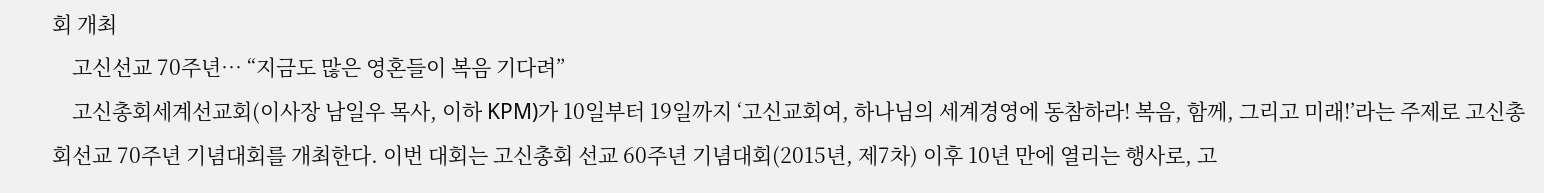회 개최
    고신선교 70주년… “지금도 많은 영혼들이 복음 기다려”
    고신총회세계선교회(이사장 남일우 목사, 이하 KPM)가 10일부터 19일까지 ‘고신교회여, 하나님의 세계경영에 동참하라! 복음, 함께, 그리고 미래!’라는 주제로 고신총회선교 70주년 기념대회를 개최한다. 이번 대회는 고신총회 선교 60주년 기념대회(2015년, 제7차) 이후 10년 만에 열리는 행사로, 고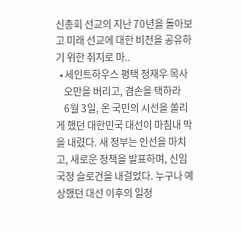신총회 선교의 지난 70년을 돌아보고 미래 선교에 대한 비전을 공유하기 위한 취지로 마..
  • 세인트하우스 평택 정재우 목사
    오만을 버리고, 겸손을 택하라
    6월 3일, 온 국민의 시선을 쏠리게 했던 대한민국 대선이 마침내 막을 내렸다. 새 정부는 인선을 마치고, 새로운 정책을 발표하며, 신임 국정 슬로건을 내걸었다. 누구나 예상했던 대선 이후의 일정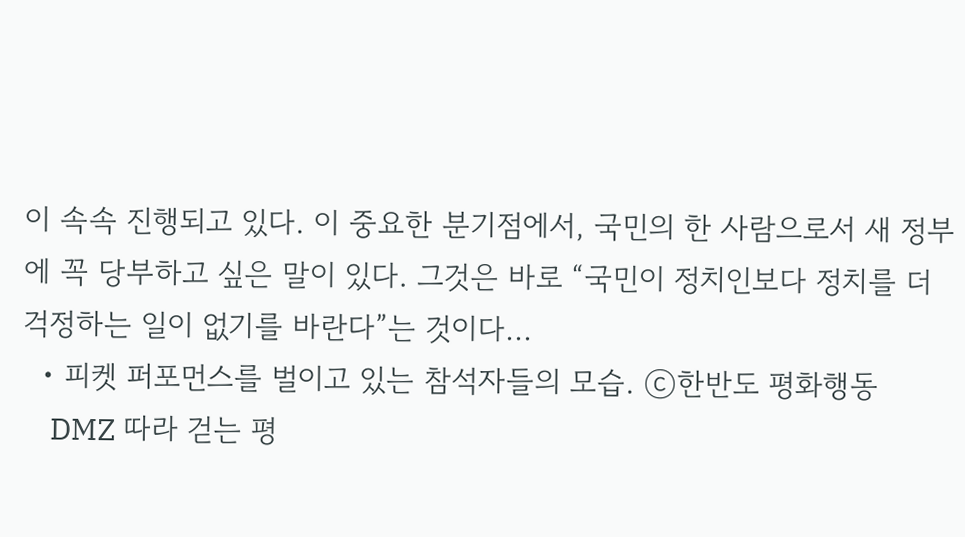이 속속 진행되고 있다. 이 중요한 분기점에서, 국민의 한 사람으로서 새 정부에 꼭 당부하고 싶은 말이 있다. 그것은 바로 “국민이 정치인보다 정치를 더 걱정하는 일이 없기를 바란다”는 것이다...
  • 피켓 퍼포먼스를 벌이고 있는 참석자들의 모습. ⓒ한반도 평화행동
    DMZ 따라 걷는 평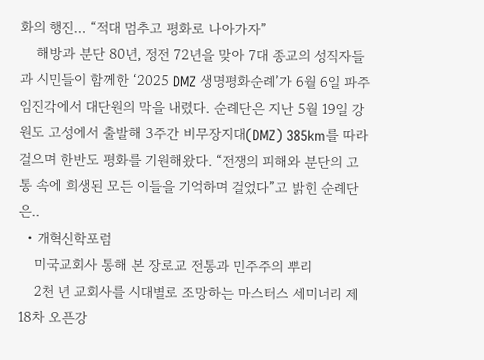화의 행진… “적대 멈추고 평화로 나아가자”
    해방과 분단 80년, 정전 72년을 맞아 7대 종교의 성직자들과 시민들이 함께한 ‘2025 DMZ 생명평화순례’가 6월 6일 파주 임진각에서 대단원의 막을 내렸다. 순례단은 지난 5월 19일 강원도 고성에서 출발해 3주간 비무장지대(DMZ) 385km를 따라 걸으며 한반도 평화를 기원해왔다. “전쟁의 피해와 분단의 고통 속에 희생된 모든 이들을 기억하며 걸었다”고 밝힌 순례단은..
  • 개혁신학포럼
    미국교회사 통해 본 장로교 전통과 민주주의 뿌리
    2천 년 교회사를 시대별로 조망하는 마스터스 세미너리 제18차 오픈강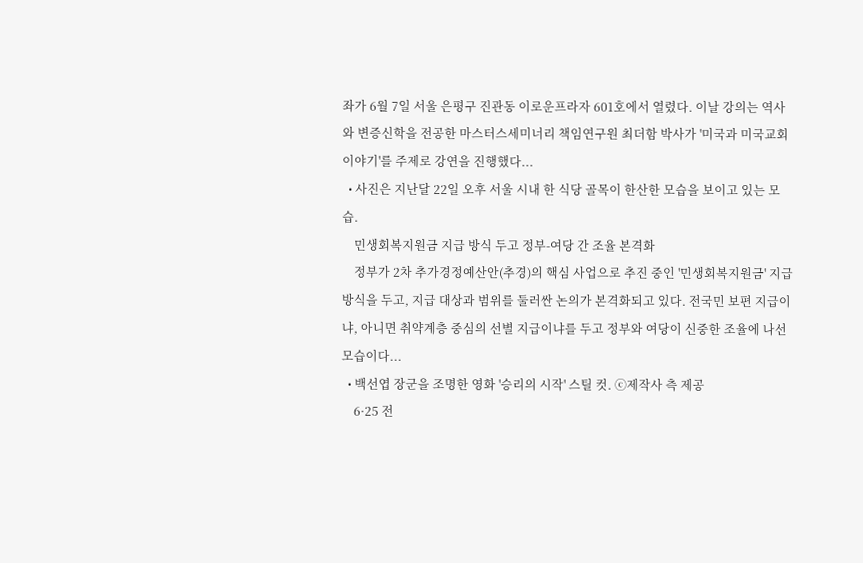좌가 6월 7일 서울 은평구 진관동 이로운프라자 601호에서 열렸다. 이날 강의는 역사와 변증신학을 전공한 마스터스세미너리 책임연구원 최더함 박사가 '미국과 미국교회 이야기'를 주제로 강연을 진행했다...
  • 사진은 지난달 22일 오후 서울 시내 한 식당 골목이 한산한 모습을 보이고 있는 모습.
    민생회복지원금 지급 방식 두고 정부-여당 간 조율 본격화
    정부가 2차 추가경정예산안(추경)의 핵심 사업으로 추진 중인 '민생회복지원금' 지급 방식을 두고, 지급 대상과 범위를 둘러싼 논의가 본격화되고 있다. 전국민 보편 지급이냐, 아니면 취약계층 중심의 선별 지급이냐를 두고 정부와 여당이 신중한 조율에 나선 모습이다...
  • 백선엽 장군을 조명한 영화 '승리의 시작' 스틸 컷. ⓒ제작사 측 제공
    6·25 전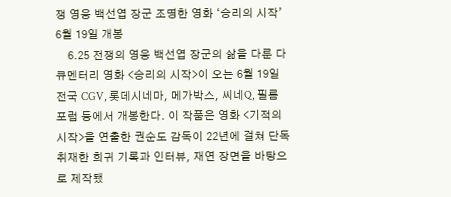쟁 영웅 백선엽 장군 조명한 영화 ‘승리의 시작’ 6월 19일 개봉
    6.25 전쟁의 영웅 백선엽 장군의 삶을 다룬 다큐멘터리 영화 <승리의 시작>이 오는 6월 19일 전국 CGV, 롯데시네마, 메가박스, 씨네Q, 필름포럼 등에서 개봉한다. 이 작품은 영화 <기적의 시작>을 연출한 권순도 감독이 22년에 걸쳐 단독 취재한 희귀 기록과 인터뷰, 재연 장면을 바탕으로 제작됐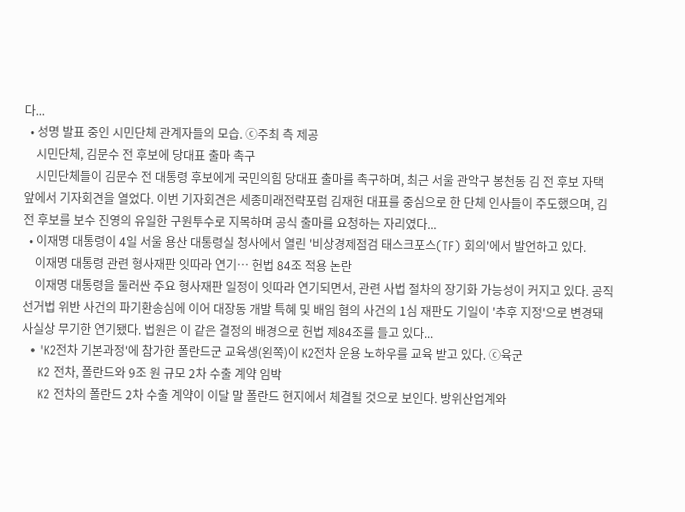다...
  • 성명 발표 중인 시민단체 관계자들의 모습. ⓒ주최 측 제공
    시민단체, 김문수 전 후보에 당대표 출마 촉구
    시민단체들이 김문수 전 대통령 후보에게 국민의힘 당대표 출마를 촉구하며, 최근 서울 관악구 봉천동 김 전 후보 자택 앞에서 기자회견을 열었다. 이번 기자회견은 세종미래전략포럼 김재헌 대표를 중심으로 한 단체 인사들이 주도했으며, 김 전 후보를 보수 진영의 유일한 구원투수로 지목하며 공식 출마를 요청하는 자리였다...
  • 이재명 대통령이 4일 서울 용산 대통령실 청사에서 열린 '비상경제점검 태스크포스(TF) 회의'에서 발언하고 있다.
    이재명 대통령 관련 형사재판 잇따라 연기… 헌법 84조 적용 논란
    이재명 대통령을 둘러싼 주요 형사재판 일정이 잇따라 연기되면서, 관련 사법 절차의 장기화 가능성이 커지고 있다. 공직선거법 위반 사건의 파기환송심에 이어 대장동 개발 특혜 및 배임 혐의 사건의 1심 재판도 기일이 '추후 지정'으로 변경돼 사실상 무기한 연기됐다. 법원은 이 같은 결정의 배경으로 헌법 제84조를 들고 있다...
  • 'K2전차 기본과정'에 참가한 폴란드군 교육생(왼쪽)이 K2전차 운용 노하우를 교육 받고 있다. ⓒ육군
    K2 전차, 폴란드와 9조 원 규모 2차 수출 계약 임박
    K2 전차의 폴란드 2차 수출 계약이 이달 말 폴란드 현지에서 체결될 것으로 보인다. 방위산업계와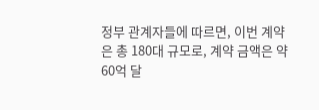정부 관계자들에 따르면, 이번 계약은 총 180대 규모로, 계약 금액은 약 60억 달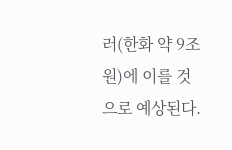러(한화 약 9조 원)에 이를 것으로 예상된다.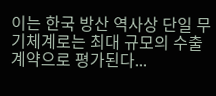이는 한국 방산 역사상 단일 무기체계로는 최대 규모의 수출 계약으로 평가된다...